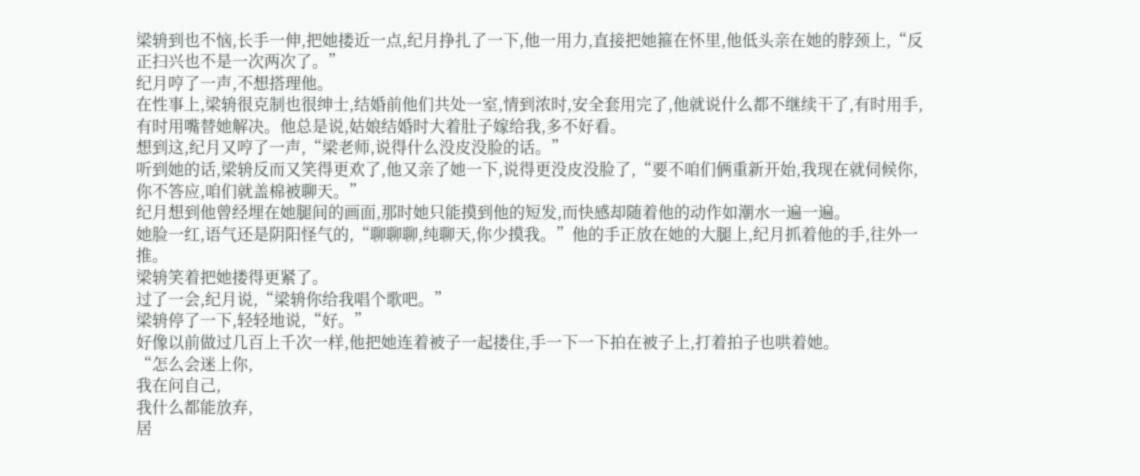梁辀到也不恼,长手一伸,把她搂近一点,纪月挣扎了一下,他一用力,直接把她箍在怀里,他低头亲在她的脖颈上,“反正扫兴也不是一次两次了。”
纪月哼了一声,不想搭理他。
在性事上,梁辀很克制也很绅士,结婚前他们共处一室,情到浓时,安全套用完了,他就说什么都不继续干了,有时用手,有时用嘴替她解决。他总是说,姑娘结婚时大着肚子嫁给我,多不好看。
想到这,纪月又哼了一声,“梁老师,说得什么没皮没脸的话。”
听到她的话,梁辀反而又笑得更欢了,他又亲了她一下,说得更没皮没脸了,“要不咱们俩重新开始,我现在就伺候你,你不答应,咱们就盖棉被聊天。”
纪月想到他曾经埋在她腿间的画面,那时她只能摸到他的短发,而快感却随着他的动作如潮水一遍一遍。
她脸一红,语气还是阴阳怪气的,“聊聊聊,纯聊天,你少摸我。”他的手正放在她的大腿上,纪月抓着他的手,往外一推。
梁辀笑着把她搂得更紧了。
过了一会,纪月说,“梁辀你给我唱个歌吧。”
梁辀停了一下,轻轻地说,“好。”
好像以前做过几百上千次一样,他把她连着被子一起搂住,手一下一下拍在被子上,打着拍子也哄着她。
“怎么会迷上你,
我在问自己,
我什么都能放弃,
居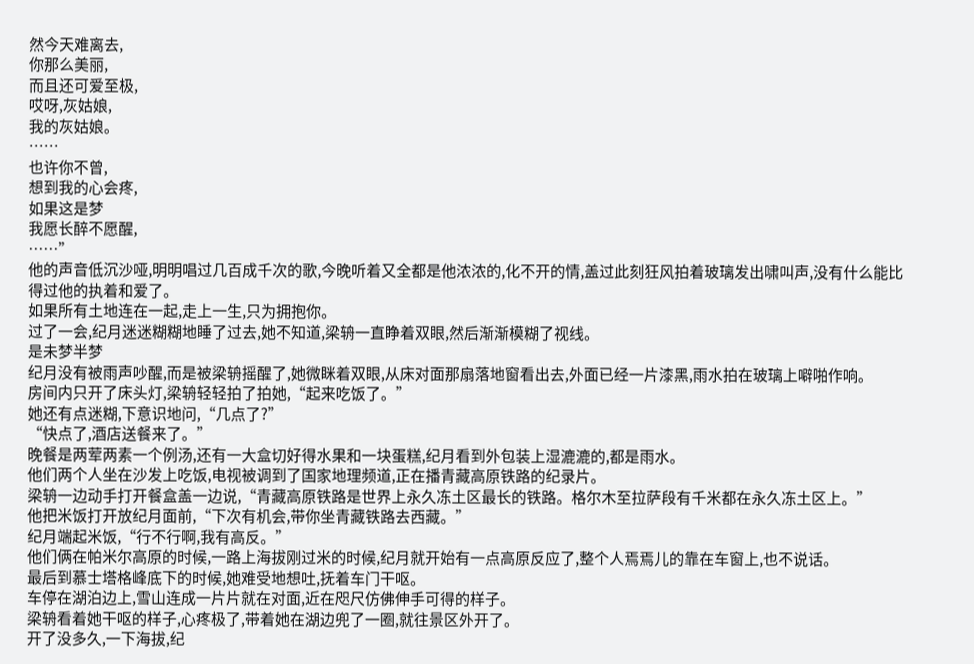然今天难离去,
你那么美丽,
而且还可爱至极,
哎呀,灰姑娘,
我的灰姑娘。
……
也许你不曾,
想到我的心会疼,
如果这是梦
我愿长醉不愿醒,
……”
他的声音低沉沙哑,明明唱过几百成千次的歌,今晚听着又全都是他浓浓的,化不开的情,盖过此刻狂风拍着玻璃发出啸叫声,没有什么能比得过他的执着和爱了。
如果所有土地连在一起,走上一生,只为拥抱你。
过了一会,纪月迷迷糊糊地睡了过去,她不知道,梁辀一直睁着双眼,然后渐渐模糊了视线。
是未梦半梦
纪月没有被雨声吵醒,而是被梁辀摇醒了,她微眯着双眼,从床对面那扇落地窗看出去,外面已经一片漆黑,雨水拍在玻璃上噼啪作响。
房间内只开了床头灯,梁辀轻轻拍了拍她,“起来吃饭了。”
她还有点迷糊,下意识地问,“几点了?”
“快点了,酒店送餐来了。”
晚餐是两荤两素一个例汤,还有一大盒切好得水果和一块蛋糕,纪月看到外包装上湿漉漉的,都是雨水。
他们两个人坐在沙发上吃饭,电视被调到了国家地理频道,正在播青藏高原铁路的纪录片。
梁辀一边动手打开餐盒盖一边说,“青藏高原铁路是世界上永久冻土区最长的铁路。格尔木至拉萨段有千米都在永久冻土区上。”
他把米饭打开放纪月面前,“下次有机会,带你坐青藏铁路去西藏。”
纪月端起米饭,“行不行啊,我有高反。”
他们俩在帕米尔高原的时候,一路上海拔刚过米的时候,纪月就开始有一点高原反应了,整个人焉焉儿的靠在车窗上,也不说话。
最后到慕士塔格峰底下的时候,她难受地想吐,抚着车门干呕。
车停在湖泊边上,雪山连成一片片就在对面,近在咫尺仿佛伸手可得的样子。
梁辀看着她干呕的样子,心疼极了,带着她在湖边兜了一圈,就往景区外开了。
开了没多久,一下海拔,纪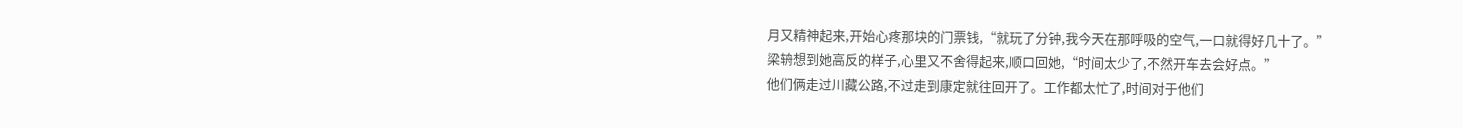月又精神起来,开始心疼那块的门票钱,“就玩了分钟,我今天在那呼吸的空气,一口就得好几十了。”
梁辀想到她高反的样子,心里又不舍得起来,顺口回她,“时间太少了,不然开车去会好点。”
他们俩走过川藏公路,不过走到康定就往回开了。工作都太忙了,时间对于他们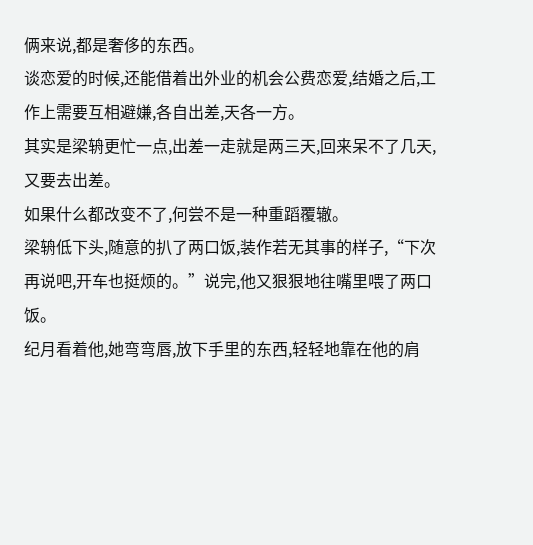俩来说,都是奢侈的东西。
谈恋爱的时候,还能借着出外业的机会公费恋爱,结婚之后,工作上需要互相避嫌,各自出差,天各一方。
其实是梁辀更忙一点,出差一走就是两三天,回来呆不了几天,又要去出差。
如果什么都改变不了,何尝不是一种重蹈覆辙。
梁辀低下头,随意的扒了两口饭,装作若无其事的样子,“下次再说吧,开车也挺烦的。”说完,他又狠狠地往嘴里喂了两口饭。
纪月看着他,她弯弯唇,放下手里的东西,轻轻地靠在他的肩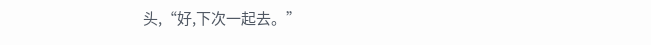头,“好,下次一起去。”